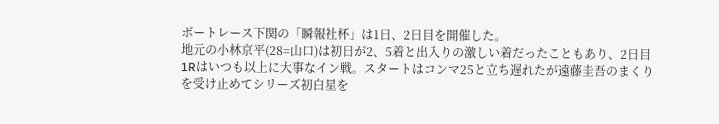ボートレース下関の「瞬報社杯」は1日、2日目を開催した。
地元の小林京平(28=山口)は初日が2、5着と出入りの激しい着だったこともあり、2日目1Rはいつも以上に大事なイン戦。スタートはコンマ25と立ち遅れたが遠藤圭吾のまくりを受け止めてシリーズ初白星を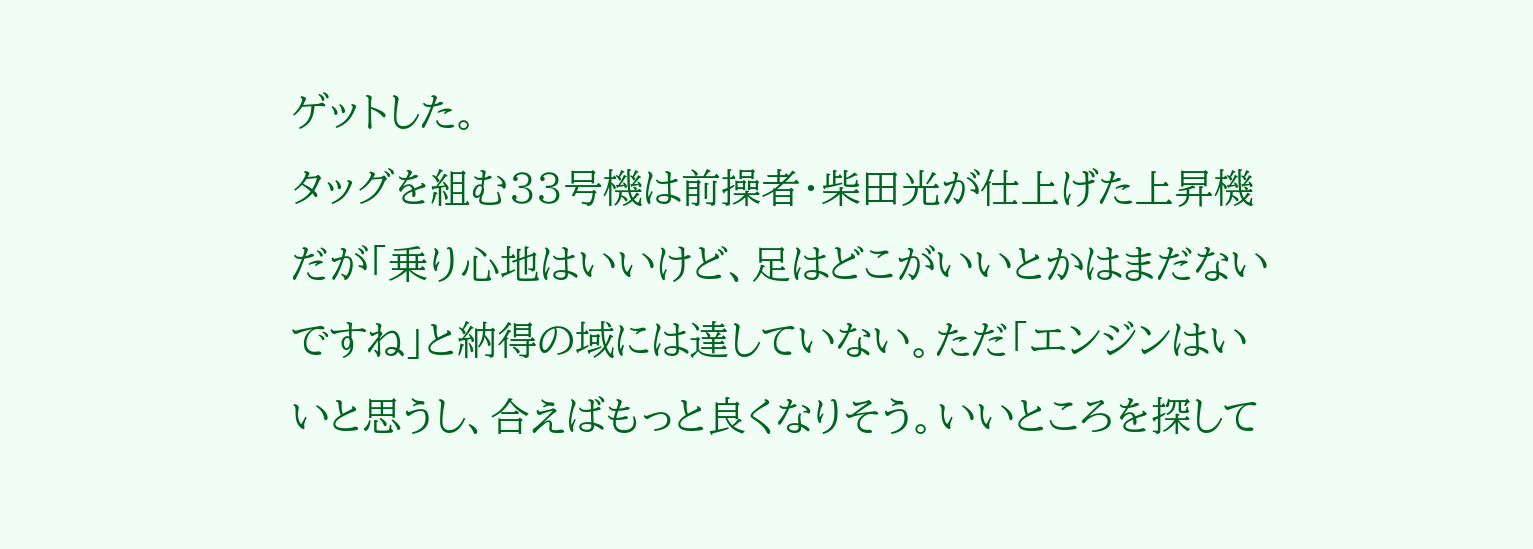ゲットした。
タッグを組む33号機は前操者・柴田光が仕上げた上昇機だが「乗り心地はいいけど、足はどこがいいとかはまだないですね」と納得の域には達していない。ただ「エンジンはいいと思うし、合えばもっと良くなりそう。いいところを探して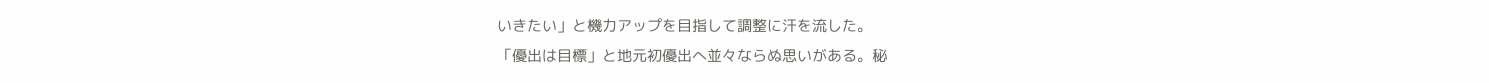いきたい」と機力アップを目指して調整に汗を流した。
「優出は目標」と地元初優出へ並々ならぬ思いがある。秘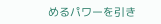めるパワーを引き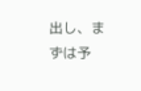出し、まずは予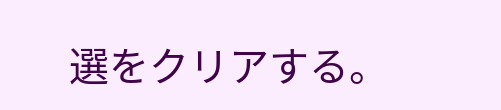選をクリアする。